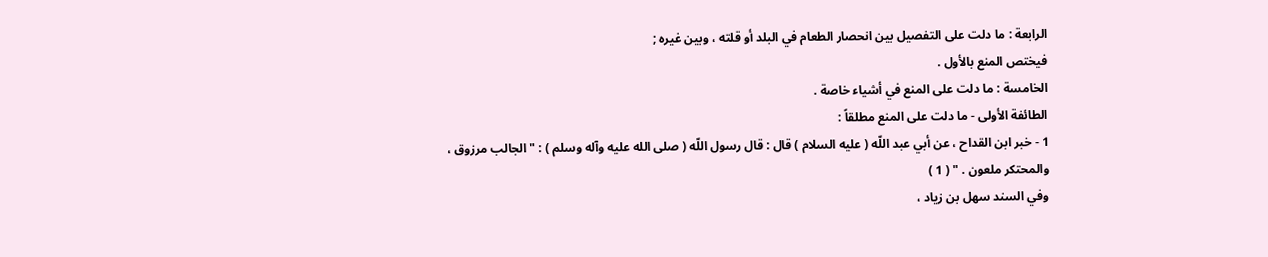الرابعة : ما دلت على التفصيل بين انحصار الطعام في البلد أو قلته ، وبين غيره ;
فيختص المنع بالأول .
الخامسة : ما دلت على المنع في أشياء خاصة .
الطائفة الأولى - ما دلت على المنع مطلقاً :
1 - خبر ابن القداح ، عن أبي عبد اللّه ( عليه السلام ) قال : قال رسول اللّه ( صلى الله عليه وآله وسلم ) : " الجالب مرزوق ،
والمحتكر ملعون . " ( 1 )
وفي السند سهل بن زياد ،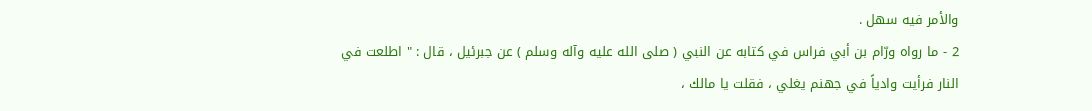والأمر فيه سهل .
2 - ما رواه ورّام بن أبي فراس في كتابه عن النبي ( صلى الله عليه وآله وسلم ) عن جبرئيل ، قال : " اطلعت في
النار فرأيت وادياً في جهنم يغلي ، فقلت يا مالك ،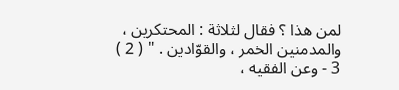لمن هذا ؟ فقال لثلاثة : المحتكرين ،
والمدمنين الخمر ، والقوّادين . " ( 2 )
3 - وعن الفقيه ،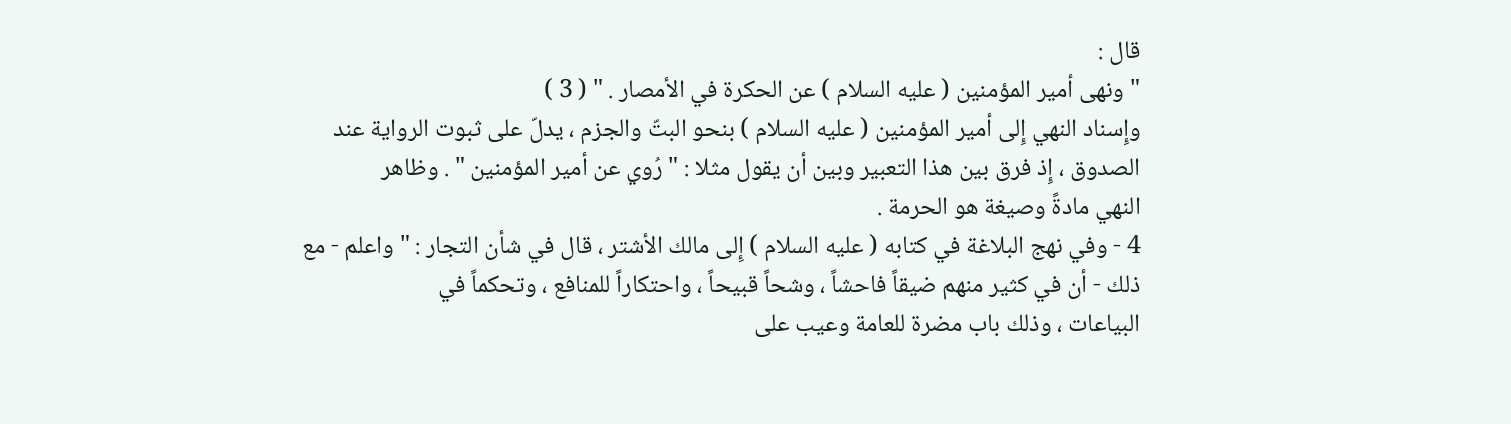قال :
" ونهى أمير المؤمنين ( عليه السلام ) عن الحكرة في الأمصار . " ( 3 )
وإِسناد النهي إِلى أمير المؤمنين ( عليه السلام ) بنحو البتّ والجزم ، يدلّ على ثبوت الرواية عند
الصدوق ، إِذ فرق بين هذا التعبير وبين أن يقول مثلا : " رُوي عن أمير المؤمنين " . وظاهر
النهي مادةً وصيغة هو الحرمة .
4 - وفي نهج البلاغة في كتابه ( عليه السلام ) إِلى مالك الأشتر ، قال في شأن التجار : " واعلم - مع
ذلك - أن في كثير منهم ضيقاً فاحشاً ، وشحاً قبيحاً ، واحتكاراً للمنافع ، وتحكماً في
البياعات ، وذلك باب مضرة للعامة وعيب على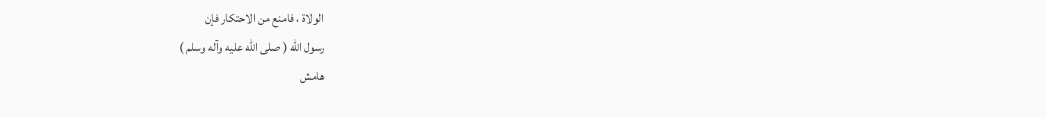الولاة ، فامنع من الاحتكار فإن
رسول اللّه ( صلى الله عليه وآله وسلم )
هامش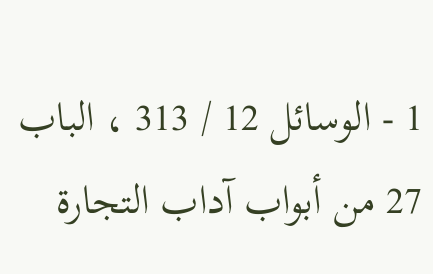1 - الوسائل 12 / 313 ، الباب 27 من أبواب آداب التجارة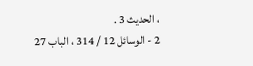، الحديث 3 .
2 - الوسائل 12 / 314 ، الباب 27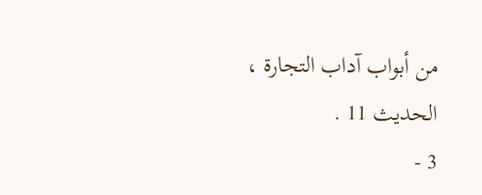من أبواب آداب التجارة ، الحديث 11 .
3 -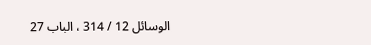الوسائل 12 / 314 ، الباب 27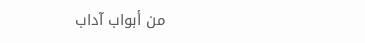من أبواب آداب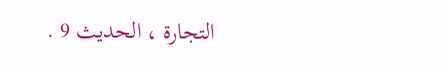التجارة ، الحديث 9 .